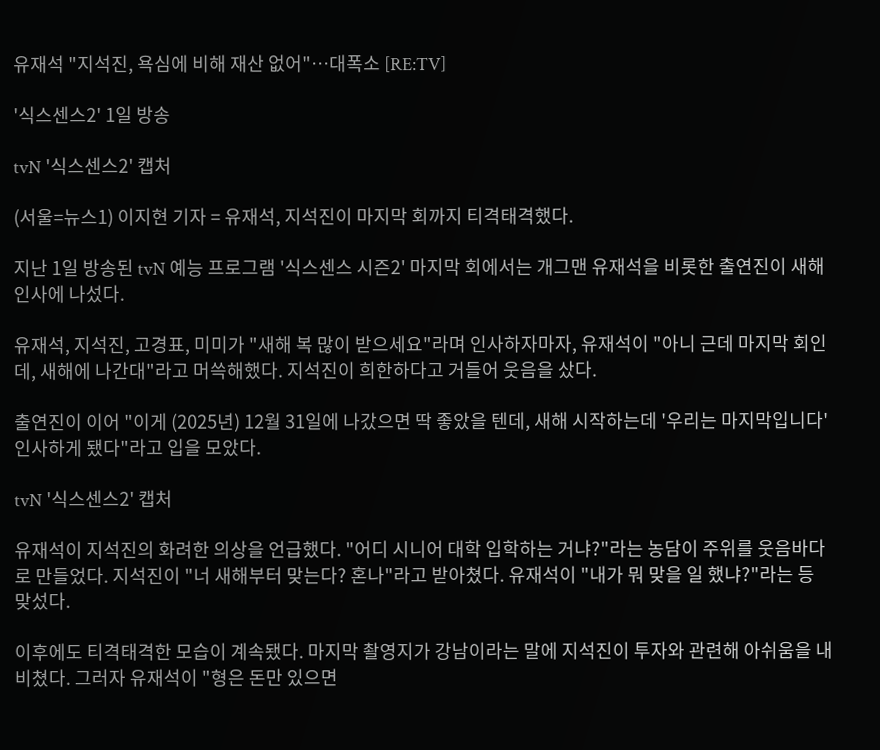유재석 "지석진, 욕심에 비해 재산 없어"…대폭소 [RE:TV]

'식스센스2' 1일 방송

tvN '식스센스2' 캡처

(서울=뉴스1) 이지현 기자 = 유재석, 지석진이 마지막 회까지 티격태격했다.

지난 1일 방송된 tvN 예능 프로그램 '식스센스 시즌2' 마지막 회에서는 개그맨 유재석을 비롯한 출연진이 새해 인사에 나섰다.

유재석, 지석진, 고경표, 미미가 "새해 복 많이 받으세요"라며 인사하자마자, 유재석이 "아니 근데 마지막 회인데, 새해에 나간대"라고 머쓱해했다. 지석진이 희한하다고 거들어 웃음을 샀다.

출연진이 이어 "이게 (2025년) 12월 31일에 나갔으면 딱 좋았을 텐데, 새해 시작하는데 '우리는 마지막입니다' 인사하게 됐다"라고 입을 모았다.

tvN '식스센스2' 캡처

유재석이 지석진의 화려한 의상을 언급했다. "어디 시니어 대학 입학하는 거냐?"라는 농담이 주위를 웃음바다로 만들었다. 지석진이 "너 새해부터 맞는다? 혼나"라고 받아쳤다. 유재석이 "내가 뭐 맞을 일 했냐?"라는 등 맞섰다.

이후에도 티격태격한 모습이 계속됐다. 마지막 촬영지가 강남이라는 말에 지석진이 투자와 관련해 아쉬움을 내비쳤다. 그러자 유재석이 "형은 돈만 있으면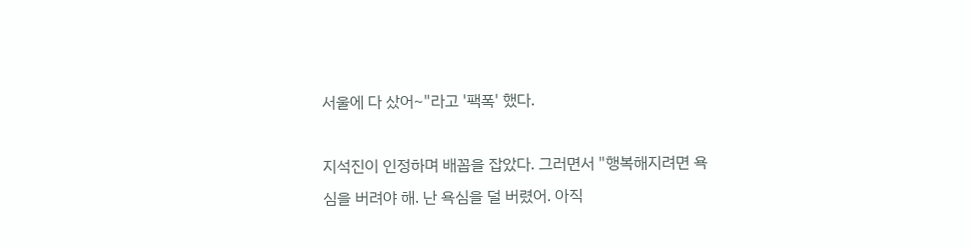서울에 다 샀어~"라고 '팩폭' 했다.

지석진이 인정하며 배꼽을 잡았다. 그러면서 "행복해지려면 욕심을 버려야 해. 난 욕심을 덜 버렸어. 아직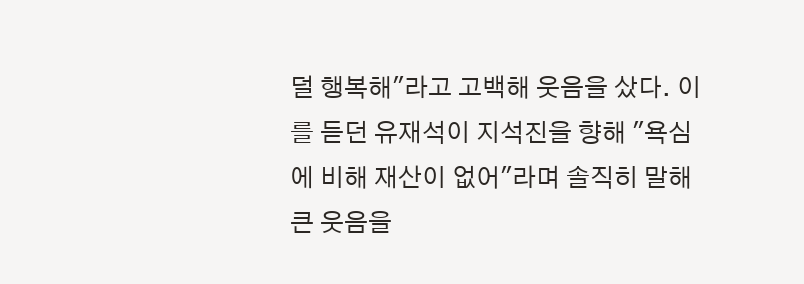덜 행복해"라고 고백해 웃음을 샀다. 이를 듣던 유재석이 지석진을 향해 "욕심에 비해 재산이 없어"라며 솔직히 말해 큰 웃음을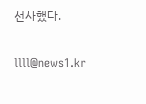선사했다.

llll@news1.kr